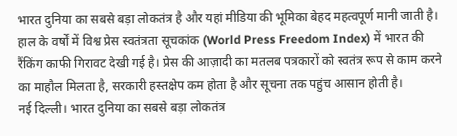भारत दुनिया का सबसे बड़ा लोकतंत्र है और यहां मीडिया की भूमिका बेहद महत्वपूर्ण मानी जाती है। हाल के वर्षों में विश्व प्रेस स्वतंत्रता सूचकांक (World Press Freedom Index) में भारत की रैंकिंग काफी गिरावट देखी गई है। प्रेस की आज़ादी का मतलब पत्रकारों को स्वतंत्र रूप से काम करने का माहौल मिलता है, सरकारी हस्तक्षेप कम होता है और सूचना तक पहुंच आसान होती है।
नई दिल्ली। भारत दुनिया का सबसे बड़ा लोकतंत्र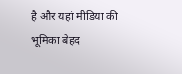है और यहां मीडिया की भूमिका बेहद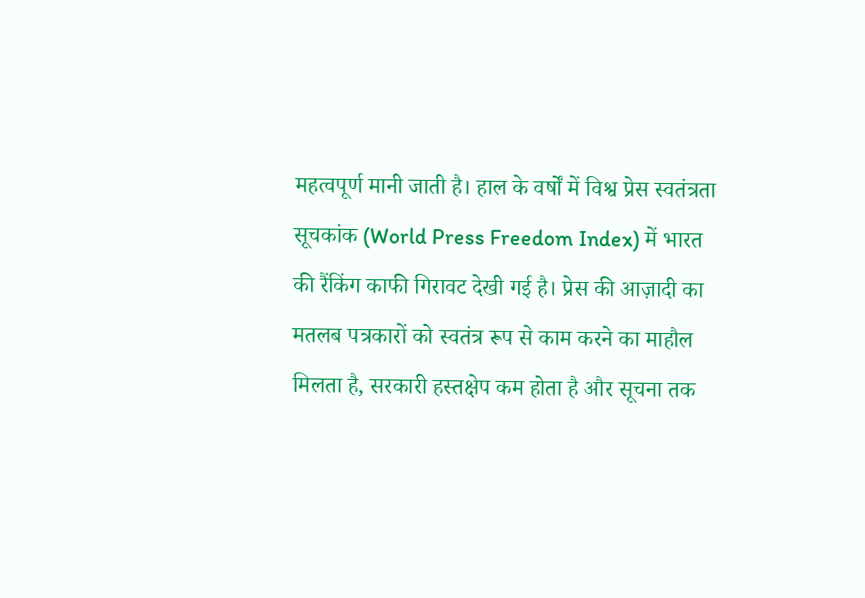महत्वपूर्ण मानी जाती है। हाल के वर्षों में विश्व प्रेस स्वतंत्रता सूचकांक (World Press Freedom Index) में भारत की रैंकिंग काफी गिरावट देखी गई है। प्रेस की आज़ादी का मतलब पत्रकारों को स्वतंत्र रूप से काम करने का माहौल मिलता है, सरकारी हस्तक्षेप कम होता है और सूचना तक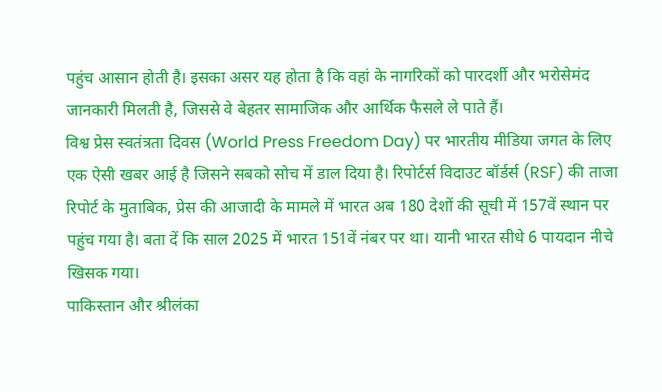पहुंच आसान होती है। इसका असर यह होता है कि वहां के नागरिकों को पारदर्शी और भरोसेमंद जानकारी मिलती है, जिससे वे बेहतर सामाजिक और आर्थिक फैसले ले पाते हैं।
विश्व प्रेस स्वतंत्रता दिवस (World Press Freedom Day) पर भारतीय मीडिया जगत के लिए एक ऐसी खबर आई है जिसने सबको सोच में डाल दिया है। रिपोर्टर्स विदाउट बॉर्डर्स (RSF) की ताजा रिपोर्ट के मुताबिक, प्रेस की आजादी के मामले में भारत अब 180 देशों की सूची में 157वें स्थान पर पहुंच गया है। बता दें कि साल 2025 में भारत 151वें नंबर पर था। यानी भारत सीधे 6 पायदान नीचे खिसक गया।
पाकिस्तान और श्रीलंका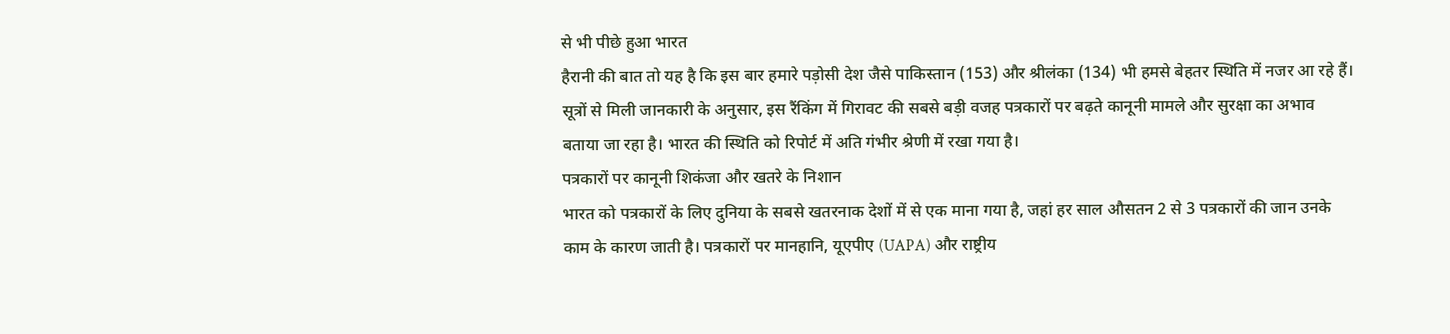से भी पीछे हुआ भारत
हैरानी की बात तो यह है कि इस बार हमारे पड़ोसी देश जैसे पाकिस्तान (153) और श्रीलंका (134) भी हमसे बेहतर स्थिति में नजर आ रहे हैं। सूत्रों से मिली जानकारी के अनुसार, इस रैंकिंग में गिरावट की सबसे बड़ी वजह पत्रकारों पर बढ़ते कानूनी मामले और सुरक्षा का अभाव बताया जा रहा है। भारत की स्थिति को रिपोर्ट में अति गंभीर श्रेणी में रखा गया है।
पत्रकारों पर कानूनी शिकंजा और खतरे के निशान
भारत को पत्रकारों के लिए दुनिया के सबसे खतरनाक देशों में से एक माना गया है, जहां हर साल औसतन 2 से 3 पत्रकारों की जान उनके काम के कारण जाती है। पत्रकारों पर मानहानि, यूएपीए (UAPA) और राष्ट्रीय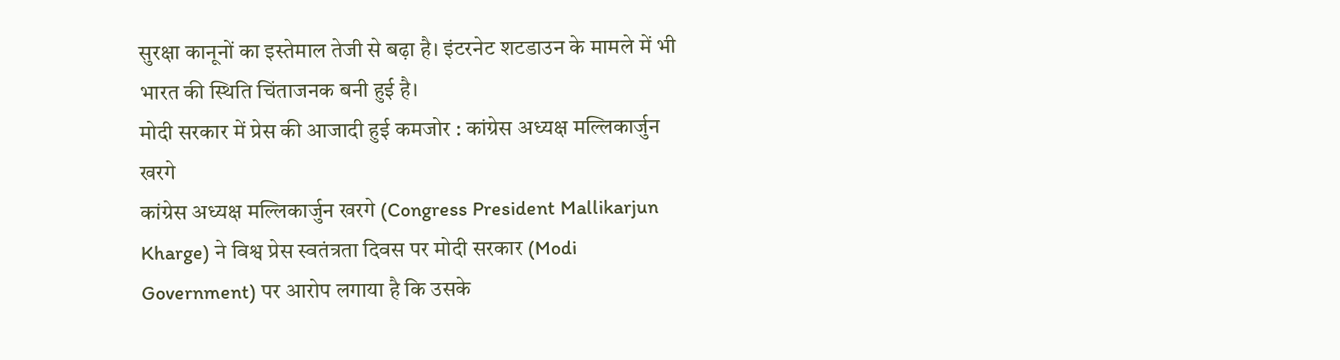सुरक्षा कानूनों का इस्तेमाल तेजी से बढ़ा है। इंटरनेट शटडाउन के मामले में भी भारत की स्थिति चिंताजनक बनी हुई है।
मोदी सरकार में प्रेस की आजादी हुई कमजोर : कांग्रेस अध्यक्ष मल्लिकार्जुन खरगे
कांग्रेस अध्यक्ष मल्लिकार्जुन खरगे (Congress President Mallikarjun Kharge) ने विश्व प्रेस स्वतंत्रता दिवस पर मोदी सरकार (Modi Government) पर आरोप लगाया है कि उसके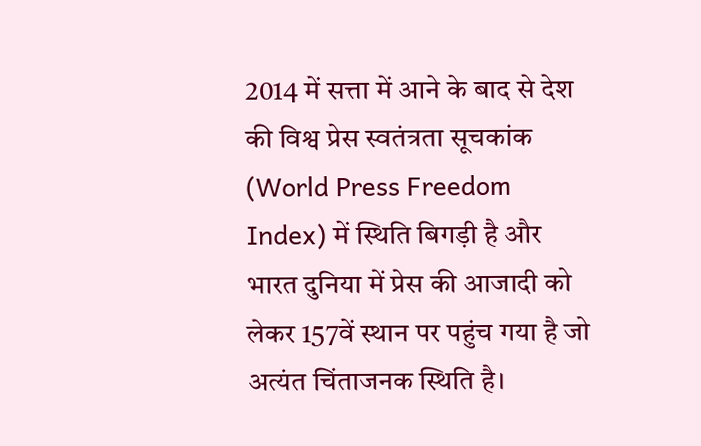2014 में सत्ता में आने के बाद से देश की विश्व प्रेस स्वतंत्रता सूचकांक (World Press Freedom Index) में स्थिति बिगड़ी है और भारत दुनिया में प्रेस की आजादी को लेकर 157वें स्थान पर पहुंच गया है जो अत्यंत चिंताजनक स्थिति है।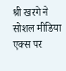श्री खरगे ने सोशल मीडिया एक्स पर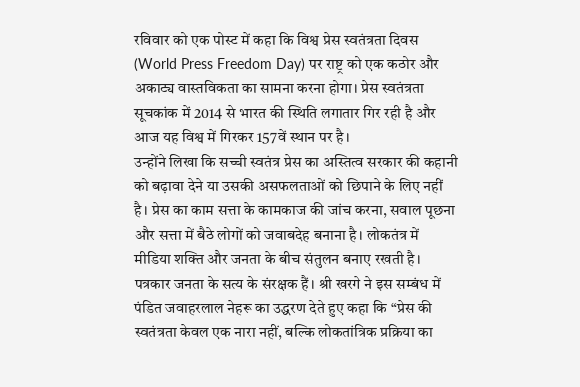रविवार को एक पोस्ट में कहा कि विश्व प्रेस स्वतंत्रता दिवस (World Press Freedom Day) पर राष्ट्र को एक कठोर और अकाट्य वास्तविकता का सामना करना होगा। प्रेस स्वतंत्रता सूचकांक में 2014 से भारत की स्थिति लगातार गिर रही है और आज यह विश्व में गिरकर 157वें स्थान पर है।
उन्होंने लिखा कि सच्ची स्वतंत्र प्रेस का अस्तित्व सरकार की कहानी को बढ़ावा देने या उसकी असफलताओं को छिपाने के लिए नहीं है। प्रेस का काम सत्ता के कामकाज की जांच करना, सवाल पूछना और सत्ता में बैठे लोगों को जवाबदेह बनाना है। लोकतंत्र में मीडिया शक्ति और जनता के बीच संतुलन बनाए रखती है। पत्रकार जनता के सत्य के संरक्षक हैं। श्री खरगे ने इस सम्बंध में पंडित जवाहरलाल नेहरू का उद्धरण देते हुए कहा कि “प्रेस की स्वतंत्रता केवल एक नारा नहीं, बल्कि लोकतांत्रिक प्रक्रिया का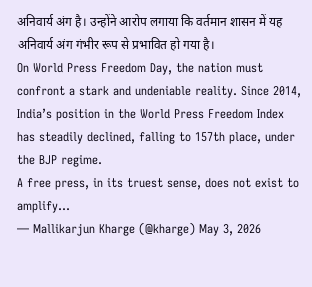अनिवार्य अंग है। उन्होंने आरोप लगाया कि वर्तमान शासन में यह अनिवार्य अंग गंभीर रूप से प्रभावित हो गया है।
On World Press Freedom Day, the nation must confront a stark and undeniable reality. Since 2014, India’s position in the World Press Freedom Index has steadily declined, falling to 157th place, under the BJP regime.
A free press, in its truest sense, does not exist to amplify…
— Mallikarjun Kharge (@kharge) May 3, 2026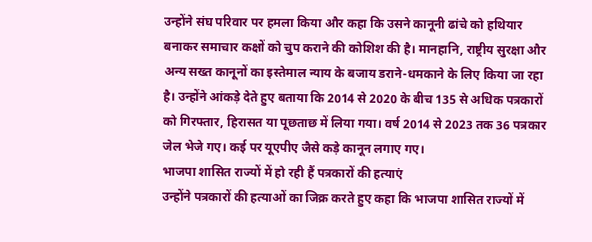उन्होंने संघ परिवार पर हमला किया और कहा कि उसने कानूनी ढांचे को हथियार बनाकर समाचार कक्षों को चुप कराने की कोशिश की है। मानहानि, राष्ट्रीय सुरक्षा और अन्य सख्त कानूनों का इस्तेमाल न्याय के बजाय डराने-धमकाने के लिए किया जा रहा है। उन्होंने आंकड़े देते हुए बताया कि 2014 से 2020 के बीच 135 से अधिक पत्रकारों को गिरफ्तार, हिरासत या पूछताछ में लिया गया। वर्ष 2014 से 2023 तक 36 पत्रकार जेल भेजे गए। कई पर यूएपीए जैसे कड़े कानून लगाए गए।
भाजपा शासित राज्यों में हो रही हैं पत्रकारों की हत्याएं
उन्होंने पत्रकारों की हत्याओं का जिक्र करते हुए कहा कि भाजपा शासित राज्यों में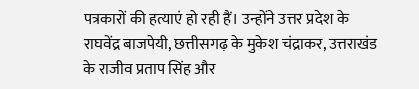पत्रकारों की हत्याएं हो रही हैं। उन्होंने उत्तर प्रदेश के राघवेंद्र बाजपेयी, छत्तीसगढ़ के मुकेश चंद्राकर, उत्तराखंड के राजीव प्रताप सिंह और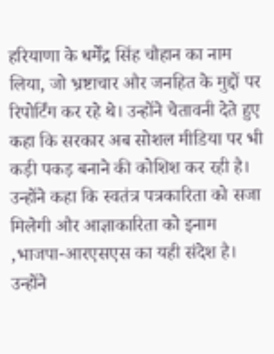हरियाणा के धर्मेंद्र सिंह चौहान का नाम लिया, जो भ्रष्टाचार और जनहित के मुद्दों पर रिपोर्टिंग कर रहे थे। उन्होंने चेतावनी देते हुए कहा कि सरकार अब सोशल मीडिया पर भी कड़ी पकड़ बनाने की कोशिश कर रही है। उन्होंने कहा कि स्वतंत्र पत्रकारिता को सजा मिलेगी और आज्ञाकारिता को इनाम ,भाजपा-आरएसएस का यही संदेश है। उन्होंने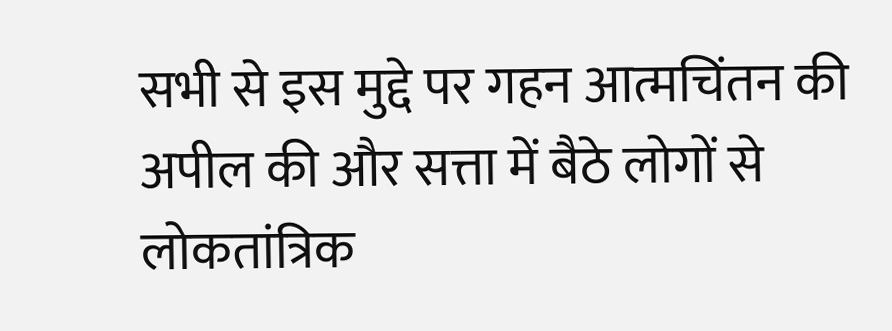सभी से इस मुद्दे पर गहन आत्मचिंतन की अपील की और सत्ता में बैठे लोगों से लोकतांत्रिक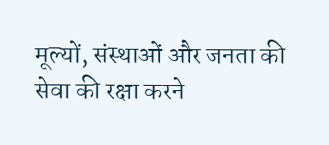मूल्यों, संस्थाओं और जनता की सेवा की रक्षा करने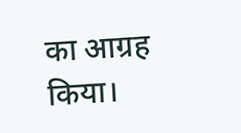का आग्रह किया।